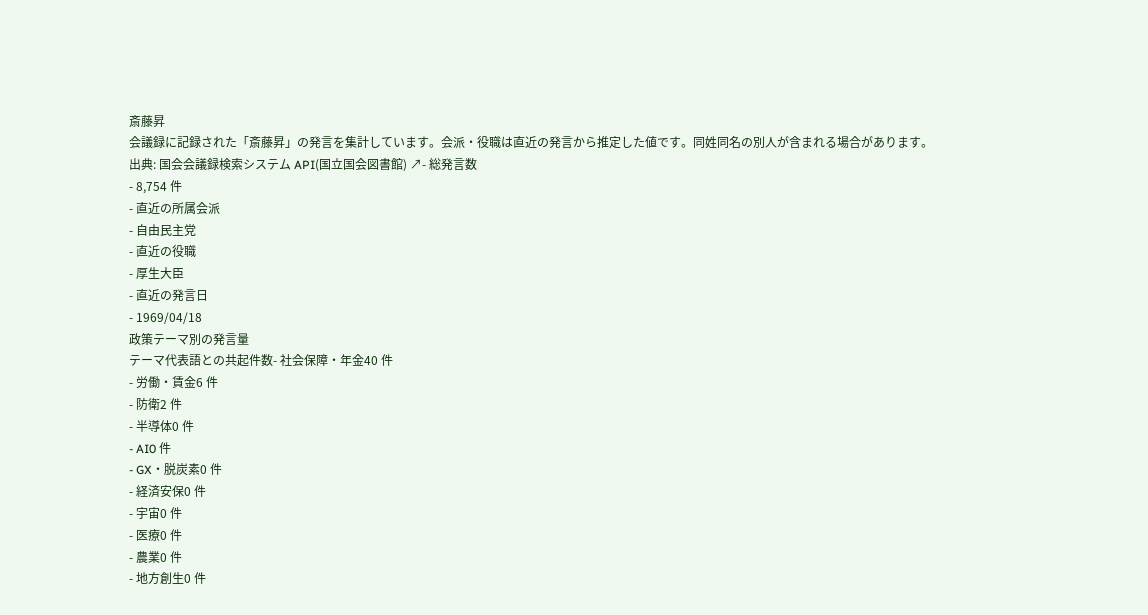斎藤昇
会議録に記録された「斎藤昇」の発言を集計しています。会派・役職は直近の発言から推定した値です。同姓同名の別人が含まれる場合があります。
出典: 国会会議録検索システム API(国立国会図書館) ↗- 総発言数
- 8,754 件
- 直近の所属会派
- 自由民主党
- 直近の役職
- 厚生大臣
- 直近の発言日
- 1969/04/18
政策テーマ別の発言量
テーマ代表語との共起件数- 社会保障・年金40 件
- 労働・賃金6 件
- 防衛2 件
- 半導体0 件
- AI0 件
- GX・脱炭素0 件
- 経済安保0 件
- 宇宙0 件
- 医療0 件
- 農業0 件
- 地方創生0 件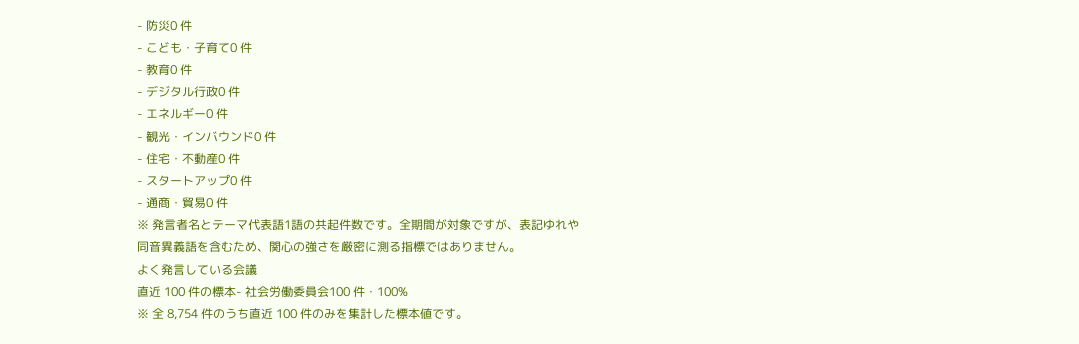- 防災0 件
- こども・子育て0 件
- 教育0 件
- デジタル行政0 件
- エネルギー0 件
- 観光・インバウンド0 件
- 住宅・不動産0 件
- スタートアップ0 件
- 通商・貿易0 件
※ 発言者名とテーマ代表語1語の共起件数です。全期間が対象ですが、表記ゆれや 同音異義語を含むため、関心の強さを厳密に測る指標ではありません。
よく発言している会議
直近 100 件の標本- 社会労働委員会100 件・100%
※ 全 8,754 件のうち直近 100 件のみを集計した標本値です。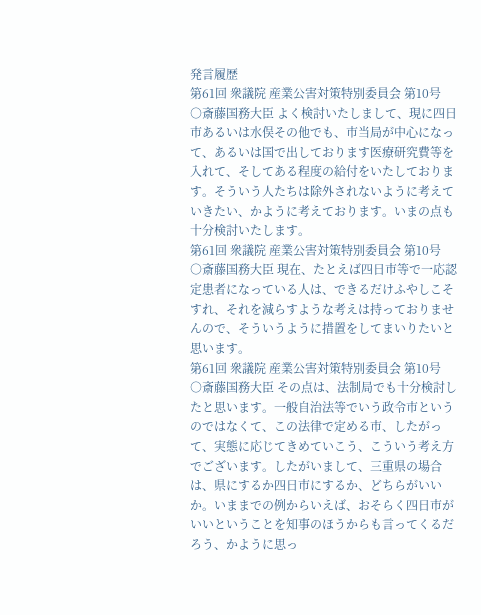発言履歴
第61回 衆議院 産業公害対策特別委員会 第10号
○斎藤国務大臣 よく検討いたしまして、現に四日市あるいは水俣その他でも、市当局が中心になって、あるいは国で出しております医療研究費等を入れて、そしてある程度の給付をいたしております。そういう人たちは除外されないように考えていきたい、かように考えております。いまの点も十分検討いたします。
第61回 衆議院 産業公害対策特別委員会 第10号
○斎藤国務大臣 現在、たとえば四日市等で一応認定患者になっている人は、できるだけふやしこそすれ、それを減らすような考えは持っておりませんので、そういうように措置をしてまいりたいと思います。
第61回 衆議院 産業公害対策特別委員会 第10号
○斎藤国務大臣 その点は、法制局でも十分検討したと思います。一般自治法等でいう政令市というのではなくて、この法律で定める市、したがって、実態に応じてきめていこう、こういう考え方でございます。したがいまして、三重県の場合は、県にするか四日市にするか、どちらがいいか。いままでの例からいえば、おそらく四日市がいいということを知事のほうからも言ってくるだろう、かように思っ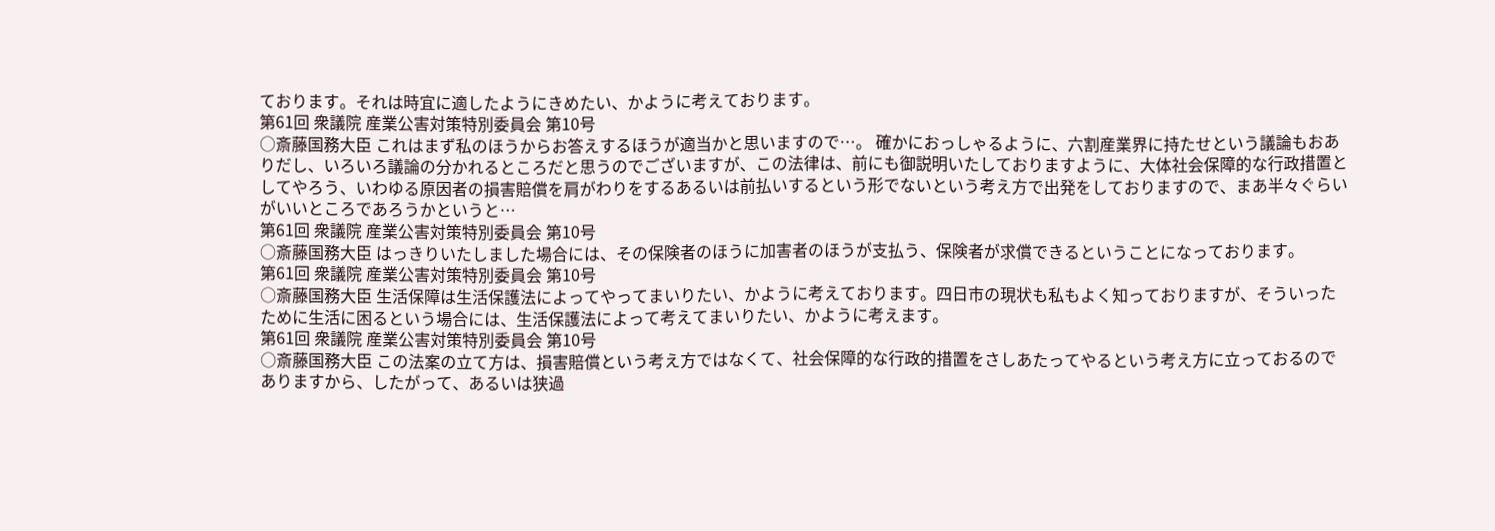ております。それは時宜に適したようにきめたい、かように考えております。
第61回 衆議院 産業公害対策特別委員会 第10号
○斎藤国務大臣 これはまず私のほうからお答えするほうが適当かと思いますので…。 確かにおっしゃるように、六割産業界に持たせという議論もおありだし、いろいろ議論の分かれるところだと思うのでございますが、この法律は、前にも御説明いたしておりますように、大体社会保障的な行政措置としてやろう、いわゆる原因者の損害賠償を肩がわりをするあるいは前払いするという形でないという考え方で出発をしておりますので、まあ半々ぐらいがいいところであろうかというと…
第61回 衆議院 産業公害対策特別委員会 第10号
○斎藤国務大臣 はっきりいたしました場合には、その保険者のほうに加害者のほうが支払う、保険者が求償できるということになっております。
第61回 衆議院 産業公害対策特別委員会 第10号
○斎藤国務大臣 生活保障は生活保護法によってやってまいりたい、かように考えております。四日市の現状も私もよく知っておりますが、そういったために生活に困るという場合には、生活保護法によって考えてまいりたい、かように考えます。
第61回 衆議院 産業公害対策特別委員会 第10号
○斎藤国務大臣 この法案の立て方は、損害賠償という考え方ではなくて、社会保障的な行政的措置をさしあたってやるという考え方に立っておるのでありますから、したがって、あるいは狭過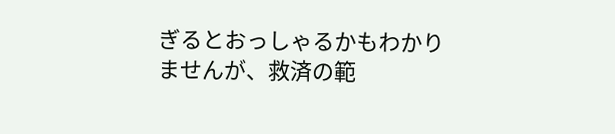ぎるとおっしゃるかもわかりませんが、救済の範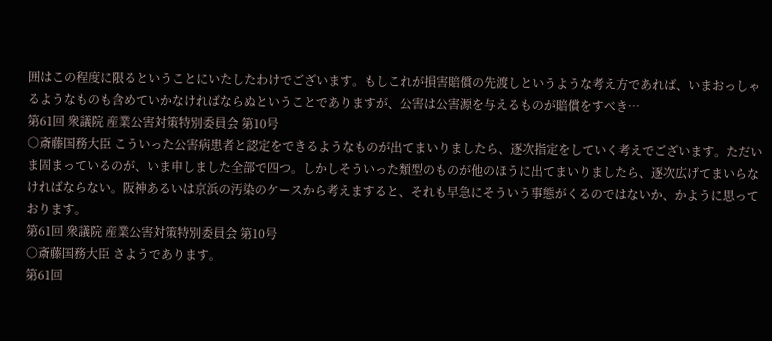囲はこの程度に限るということにいたしたわけでございます。もしこれが損害賠償の先渡しというような考え方であれば、いまおっしゃるようなものも含めていかなければならぬということでありますが、公害は公害源を与えるものが賠償をすべき…
第61回 衆議院 産業公害対策特別委員会 第10号
○斎藤国務大臣 こういった公害病患者と認定をできるようなものが出てまいりましたら、逐次指定をしていく考えでございます。ただいま固まっているのが、いま申しました全部で四つ。しかしそういった類型のものが他のほうに出てまいりましたら、逐次広げてまいらなければならない。阪神あるいは京浜の汚染のケースから考えますると、それも早急にそういう事態がくるのではないか、かように思っております。
第61回 衆議院 産業公害対策特別委員会 第10号
○斎藤国務大臣 さようであります。
第61回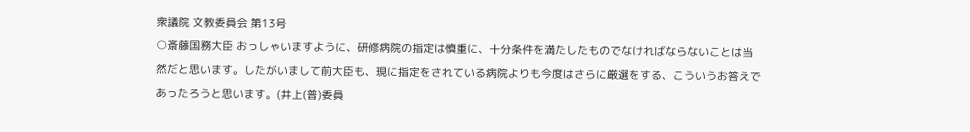衆議院 文教委員会 第13号
○斎藤国務大臣 おっしゃいますように、研修病院の指定は慎重に、十分条件を満たしたものでなければならないことは当然だと思います。したがいまして前大臣も、現に指定をされている病院よりも今度はさらに厳選をする、こういうお答えであったろうと思います。(井上(普)委員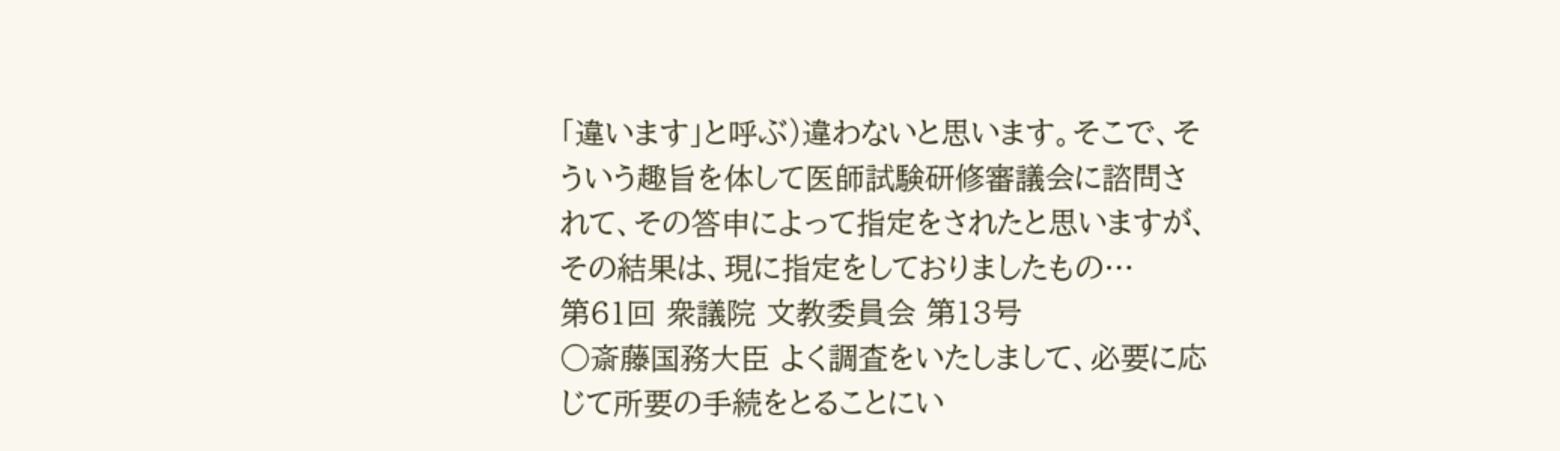「違います」と呼ぶ)違わないと思います。そこで、そういう趣旨を体して医師試験研修審議会に諮問されて、その答申によって指定をされたと思いますが、その結果は、現に指定をしておりましたもの…
第61回 衆議院 文教委員会 第13号
○斎藤国務大臣 よく調査をいたしまして、必要に応じて所要の手続をとることにい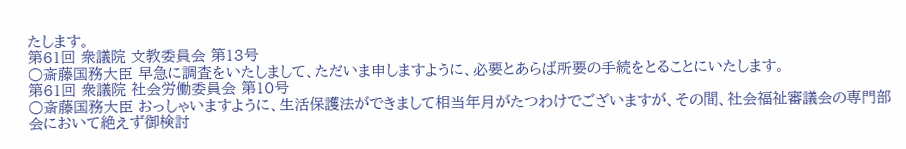たします。
第61回 衆議院 文教委員会 第13号
○斎藤国務大臣 早急に調査をいたしまして、ただいま申しますように、必要とあらば所要の手続をとることにいたします。
第61回 衆議院 社会労働委員会 第10号
○斎藤国務大臣 おっしゃいますように、生活保護法ができまして相当年月がたつわけでございますが、その間、社会福祉審議会の専門部会において絶えず御検討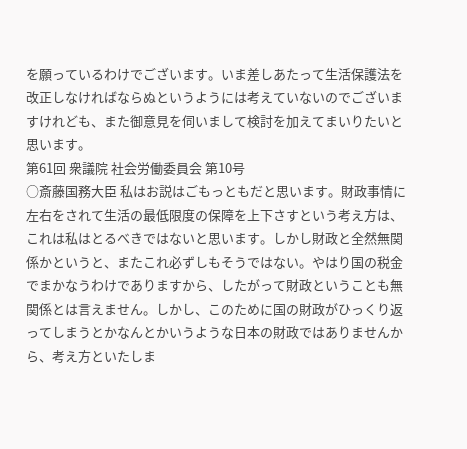を願っているわけでございます。いま差しあたって生活保護法を改正しなければならぬというようには考えていないのでございますけれども、また御意見を伺いまして検討を加えてまいりたいと思います。
第61回 衆議院 社会労働委員会 第10号
○斎藤国務大臣 私はお説はごもっともだと思います。財政事情に左右をされて生活の最低限度の保障を上下さすという考え方は、これは私はとるべきではないと思います。しかし財政と全然無関係かというと、またこれ必ずしもそうではない。やはり国の税金でまかなうわけでありますから、したがって財政ということも無関係とは言えません。しかし、このために国の財政がひっくり返ってしまうとかなんとかいうような日本の財政ではありませんから、考え方といたしま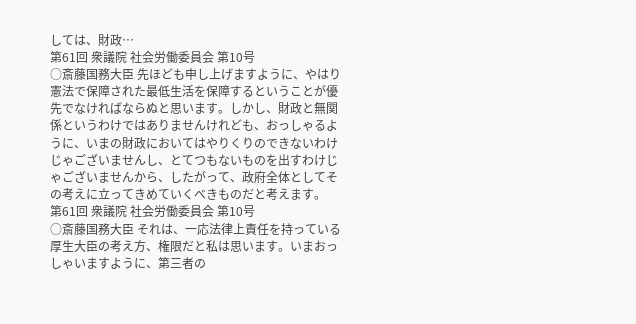しては、財政…
第61回 衆議院 社会労働委員会 第10号
○斎藤国務大臣 先ほども申し上げますように、やはり憲法で保障された最低生活を保障するということが優先でなければならぬと思います。しかし、財政と無関係というわけではありませんけれども、おっしゃるように、いまの財政においてはやりくりのできないわけじゃございませんし、とてつもないものを出すわけじゃございませんから、したがって、政府全体としてその考えに立ってきめていくべきものだと考えます。
第61回 衆議院 社会労働委員会 第10号
○斎藤国務大臣 それは、一応法律上責任を持っている厚生大臣の考え方、権限だと私は思います。いまおっしゃいますように、第三者の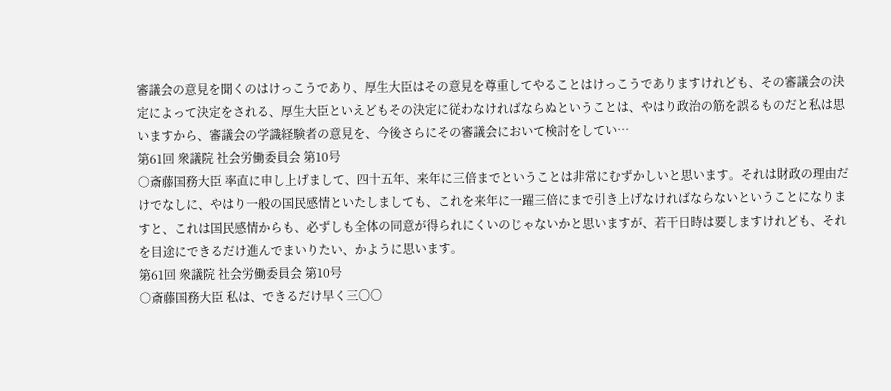審議会の意見を聞くのはけっこうであり、厚生大臣はその意見を尊重してやることはけっこうでありますけれども、その審議会の決定によって決定をされる、厚生大臣といえどもその決定に従わなければならぬということは、やはり政治の筋を誤るものだと私は思いますから、審議会の学識経験者の意見を、今後さらにその審議会において検討をしてい…
第61回 衆議院 社会労働委員会 第10号
○斎藤国務大臣 率直に申し上げまして、四十五年、来年に三倍までということは非常にむずかしいと思います。それは財政の理由だけでなしに、やはり一般の国民感情といたしましても、これを来年に一躍三倍にまで引き上げなければならないということになりますと、これは国民感情からも、必ずしも全体の同意が得られにくいのじゃないかと思いますが、若干日時は要しますけれども、それを目途にできるだけ進んでまいりたい、かように思います。
第61回 衆議院 社会労働委員会 第10号
○斎藤国務大臣 私は、できるだけ早く三〇〇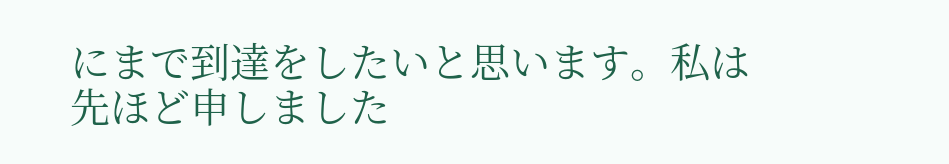にまで到達をしたいと思います。私は先ほど申しました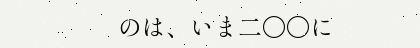のは、いま二〇〇に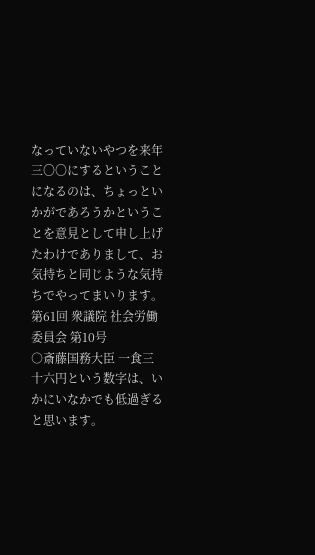なっていないやつを来年三〇〇にするということになるのは、ちょっといかがであろうかということを意見として申し上げたわけでありまして、お気持ちと同じような気持ちでやってまいります。
第61回 衆議院 社会労働委員会 第10号
○斎藤国務大臣 一食三十六円という数字は、いかにいなかでも低過ぎると思います。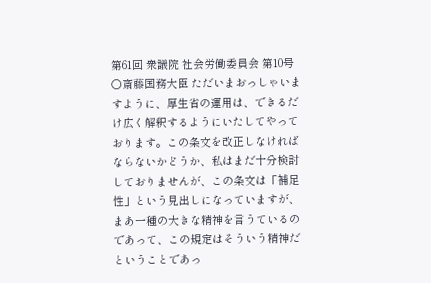第61回 衆議院 社会労働委員会 第10号
○斎藤国務大臣 ただいまおっしゃいますように、厚生省の運用は、できるだけ広く解釈するようにいたしてやっております。この条文を改正しなければならないかどうか、私はまだ十分検討しておりませんが、この条文は「補足性」という見出しになっていますが、まあ一種の大きな精神を言うているのであって、この規定はそういう精神だということであっ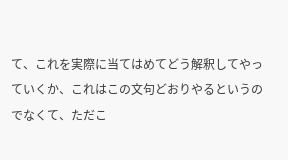て、これを実際に当てはめてどう解釈してやっていくか、これはこの文句どおりやるというのでなくて、ただこ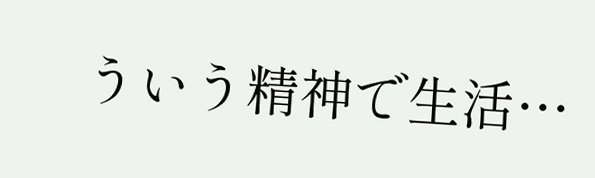ういう精神で生活…